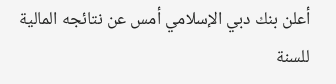أعلن بنك دبي الإسلامي أمس عن نتائجه المالية للسنة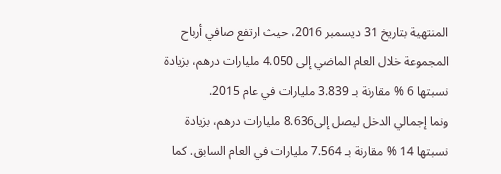المنتهية بتاريخ 31 ديسمبر 2016، حيث ارتفع صافي أرباح المجموعة خلال العام الماضي إلى 4.050 مليارات درهم، بزيادة نسبتها 6 % مقارنة بـ 3.839 مليارات في عام 2015.
ونما إجمالي الدخل ليصل إلى8.636 مليارات درهم، بزيادة نسبتها 14 % مقارنة بـ 7.564 مليارات في العام السابق. كما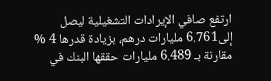ارتفع صافي الإيرادات التشغيلية ليصل إلى6.761 مليارات درهم، بزيادة قدرها 4 % مقارنة بـ 6.489 مليارات حققها البنك في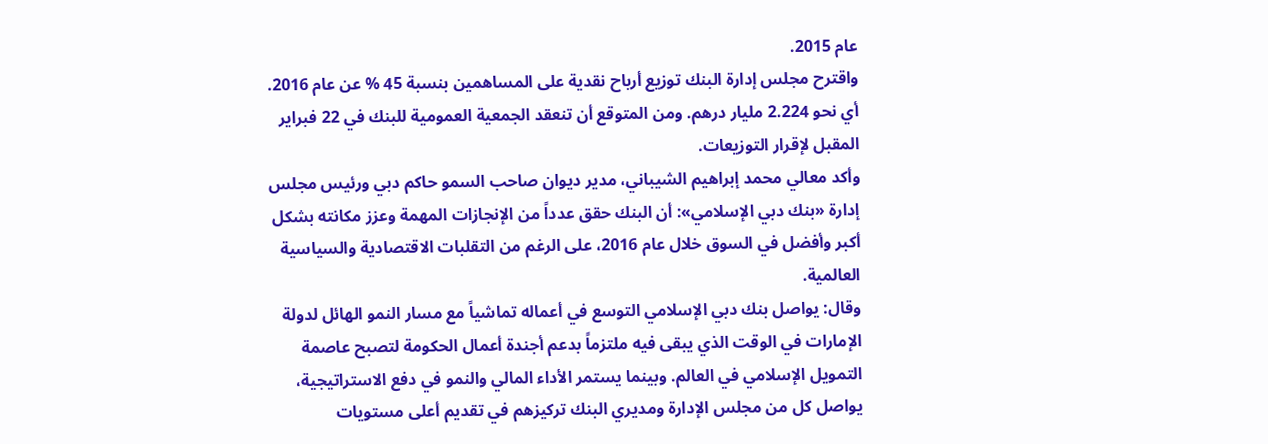عام 2015.
واقترح مجلس إدارة البنك توزيع أرباح نقدية على المساهمين بنسبة 45 % عن عام 2016. أي نحو 2.224 مليار درهم. ومن المتوقع أن تنعقد الجمعية العمومية للبنك في 22 فبراير المقبل لإقرار التوزيعات.
وأكد معالي محمد إبراهيم الشيباني، مدير ديوان صاحب السمو حاكم دبي ورئيس مجلس إدارة «بنك دبي الإسلامي»: أن البنك حقق عدداً من الإنجازات المهمة وعزز مكانته بشكل أكبر وأفضل في السوق خلال عام 2016، على الرغم من التقلبات الاقتصادية والسياسية العالمية.
وقال: يواصل بنك دبي الإسلامي التوسع في أعماله تماشياً مع مسار النمو الهائل لدولة الإمارات في الوقت الذي يبقى فيه ملتزماً بدعم أجندة أعمال الحكومة لتصبح عاصمة التمويل الإسلامي في العالم. وبينما يستمر الأداء المالي والنمو في دفع الاستراتيجية، يواصل كل من مجلس الإدارة ومديري البنك تركيزهم في تقديم أعلى مستويات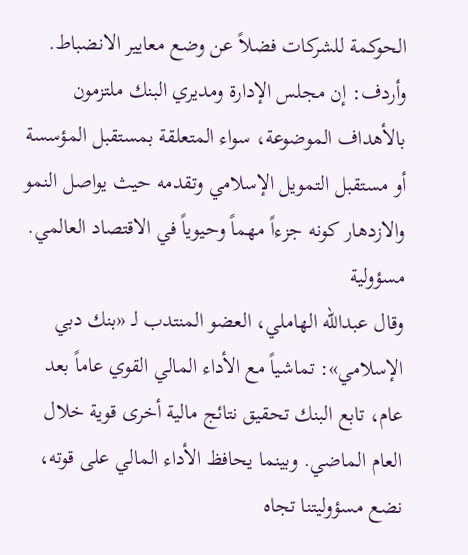الحوكمة للشركات فضلاً عن وضع معايير الانضباط.
وأردف: إن مجلس الإدارة ومديري البنك ملتزمون بالأهداف الموضوعة، سواء المتعلقة بمستقبل المؤسسة أو مستقبل التمويل الإسلامي وتقدمه حيث يواصل النمو والازدهار كونه جزءاً مهماً وحيوياً في الاقتصاد العالمي.
مسؤولية
وقال عبدالله الهاملي، العضو المنتدب لـ «بنك دبي الإسلامي»: تماشياً مع الأداء المالي القوي عاماً بعد عام، تابع البنك تحقيق نتائج مالية أخرى قوية خلال العام الماضي. وبينما يحافظ الأداء المالي على قوته، نضع مسؤوليتنا تجاه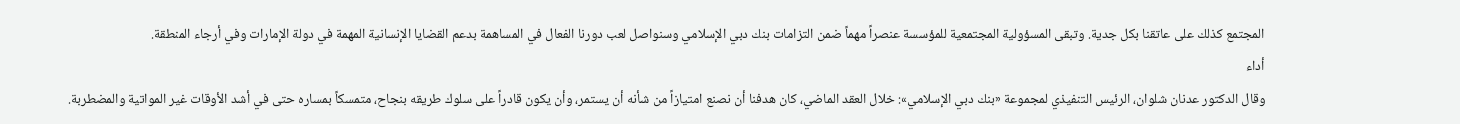المجتمع كذلك على عاتقنا بكل جدية. وتبقى المسؤولية المجتمعية للمؤسسة عنصراً مهماً ضمن التزامات بنك دبي الإسلامي وسنواصل لعب دورنا الفعال في المساهمة بدعم القضايا الإنسانية المهمة في دولة الإمارات وفي أرجاء المنطقة.
أداء
وقال الدكتور عدنان شلوان، الرئيس التنفيذي لمجموعة «بنك دبي الإسلامي»: خلال العقد الماضي، كان هدفنا أن نصنع امتيازاً من شأنه أن يستمر، وأن يكون قادراً على سلوك طريقه بنجاح، متمسكاً بمساره حتى في أشد الأوقات غير المواتية والمضطربة.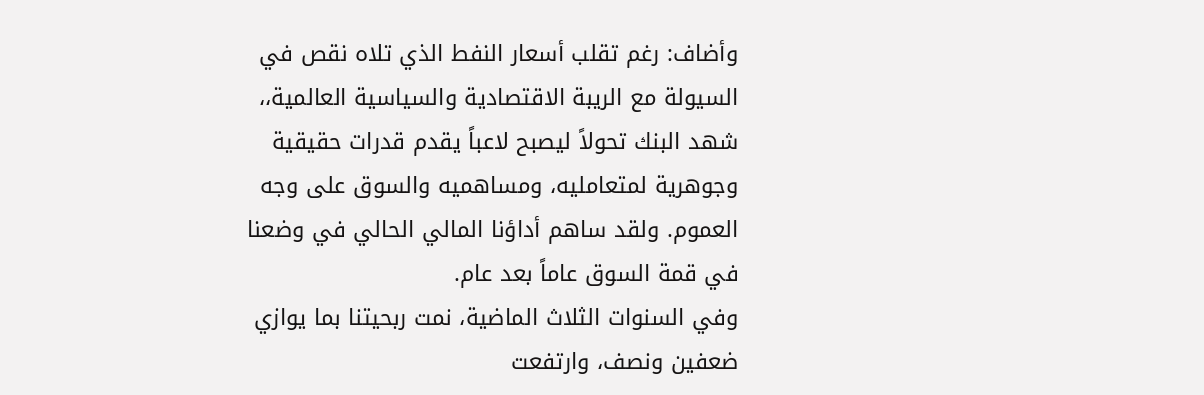وأضاف: رغم تقلب أسعار النفط الذي تلاه نقص في السيولة مع الريبة الاقتصادية والسياسية العالمية،، شهد البنك تحولاً ليصبح لاعباً يقدم قدرات حقيقية وجوهرية لمتعامليه، ومساهميه والسوق على وجه العموم. ولقد ساهم أداؤنا المالي الحالي في وضعنا في قمة السوق عاماً بعد عام.
وفي السنوات الثلاث الماضية، نمت ربحيتنا بما يوازي ضعفين ونصف، وارتفعت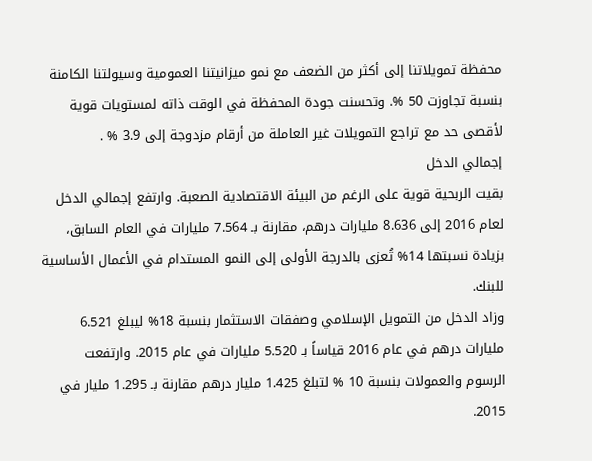محفظة تمويلاتنا إلى أكثر من الضعف مع نمو ميزانيتنا العمومية وسيولتنا الكامنة بنسبة تجاوزت 50 %. وتحسنت جودة المحفظة في الوقت ذاته لمستويات قوية لأقصى حد مع تراجع التمويلات غير العاملة من أرقام مزدوجة إلى 3.9 % .
إجمالي الدخل
بقيت الربحية قوية على الرغم من البيئة الاقتصادية الصعبة. وارتفع إجمالي الدخل لعام 2016 إلى 8.636 مليارات درهم، مقارنة بـ 7.564 مليارات في العام السابق، بزيادة نسبتها 14% تُعزى بالدرجة الأولى إلى النمو المستدام في الأعمال الأساسية للبنك.
وزاد الدخل من التمويل الإسلامي وصفقات الاستثمار بنسبة 18% ليبلغ 6.521 مليارات درهم في عام 2016 قياساً بـ 5.520 مليارات في عام 2015. وارتفعت الرسوم والعمولات بنسبة 10 % لتبلغ 1.425 مليار درهم مقارنة بـ 1.295 مليار في 2015.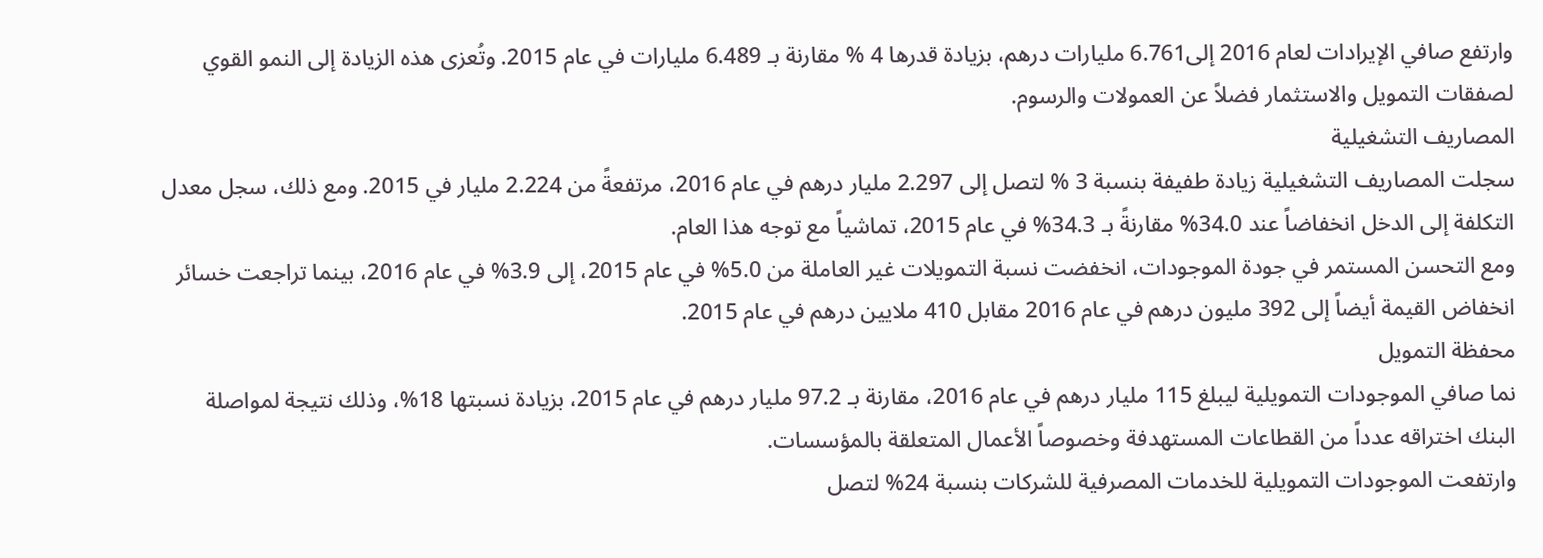وارتفع صافي الإيرادات لعام 2016 إلى6.761 مليارات درهم، بزيادة قدرها 4 % مقارنة بـ 6.489 مليارات في عام 2015. وتُعزى هذه الزيادة إلى النمو القوي لصفقات التمويل والاستثمار فضلاً عن العمولات والرسوم.
المصاريف التشغيلية
سجلت المصاريف التشغيلية زيادة طفيفة بنسبة 3 % لتصل إلى 2.297 مليار درهم في عام 2016، مرتفعةً من 2.224 مليار في 2015. ومع ذلك، سجل معدل التكلفة إلى الدخل انخفاضاً عند 34.0% مقارنةً بـ 34.3% في عام 2015، تماشياً مع توجه هذا العام.
ومع التحسن المستمر في جودة الموجودات، انخفضت نسبة التمويلات غير العاملة من 5.0% في عام 2015، إلى 3.9% في عام 2016، بينما تراجعت خسائر انخفاض القيمة أيضاً إلى 392 مليون درهم في عام 2016 مقابل 410 ملايين درهم في عام 2015.
محفظة التمويل
نما صافي الموجودات التمويلية ليبلغ 115 مليار درهم في عام 2016، مقارنة بـ 97.2 مليار درهم في عام 2015، بزيادة نسبتها 18%، وذلك نتيجة لمواصلة البنك اختراقه عدداً من القطاعات المستهدفة وخصوصاً الأعمال المتعلقة بالمؤسسات.
وارتفعت الموجودات التمويلية للخدمات المصرفية للشركات بنسبة 24% لتصل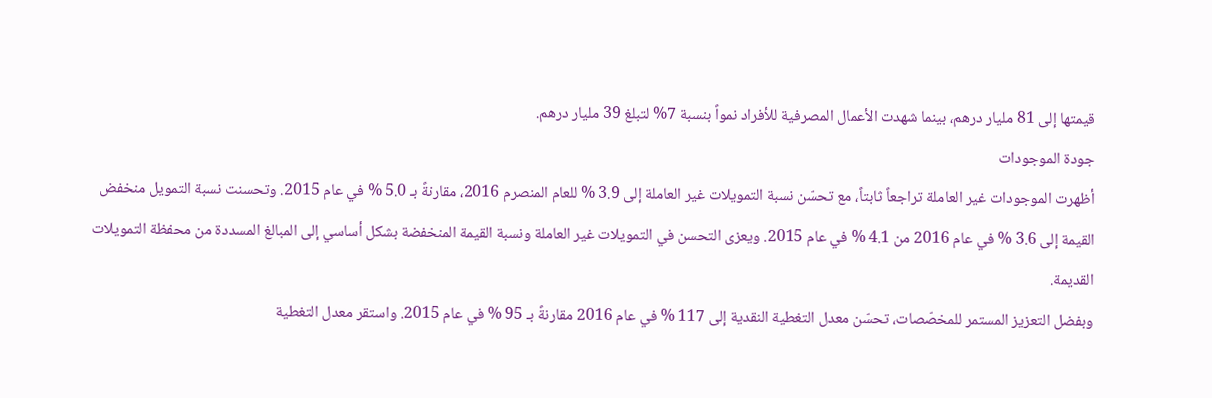قيمتها إلى 81 مليار درهم، بينما شهدت الأعمال المصرفية للأفراد نمواً بنسبة 7% لتبلغ 39 مليار درهم.
جودة الموجودات
أظهرت الموجودات غير العاملة تراجعاً ثابتاً، مع تحسّن نسبة التمويلات غير العاملة إلى 3.9 % للعام المنصرم 2016، مقارنةً بـ 5.0 % في عام 2015. وتحسنت نسبة التمويل منخفض القيمة إلى 3.6 % في عام 2016 من 4.1 % في عام 2015. ويعزى التحسن في التمويلات غير العاملة ونسبة القيمة المنخفضة بشكل أساسي إلى المبالغ المسددة من محفظة التمويلات القديمة.
وبفضل التعزيز المستمر للمخصّصات، تحسّن معدل التغطية النقدية إلى 117 % في عام 2016 مقارنةً بـ 95 % في عام 2015. واستقر معدل التغطية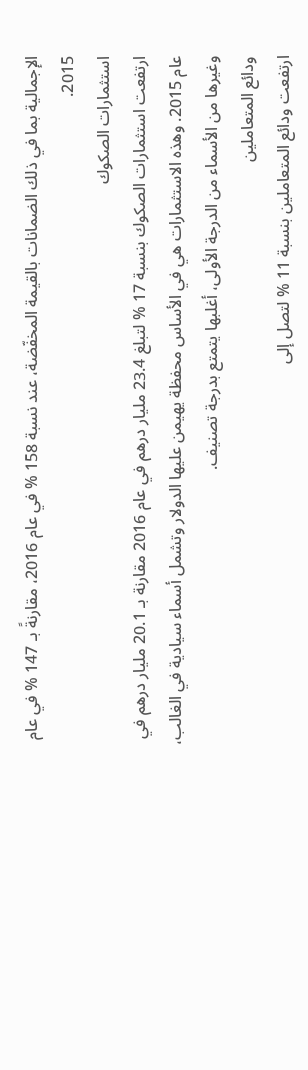الإجمالية بما في ذلك الضمانات بالقيمة المخفّضة، عند نسبة 158 % في عام 2016، مقارنةً بـ 147 % في عام 2015.
استثمارات الصكوك
ارتفعت استثمارات الصكوك بنسبة 17 % لتبلغ 23.4 مليار درهم في عام 2016 مقارنة بـ 20.1 مليار درهم في عام 2015. وهذه الاستثمارات هي في الأساس محفظة يهيمن عليها الدولار وتشمل أسماء سيادية في الغالب، وغيرها من الأسماء من الدرجة الأولى، أغلبها يتمتع بدرجة تصنيف.
ودائع المتعاملين
ارتفعت ودائع المتعاملين بنسبة 11 % لتصل إلى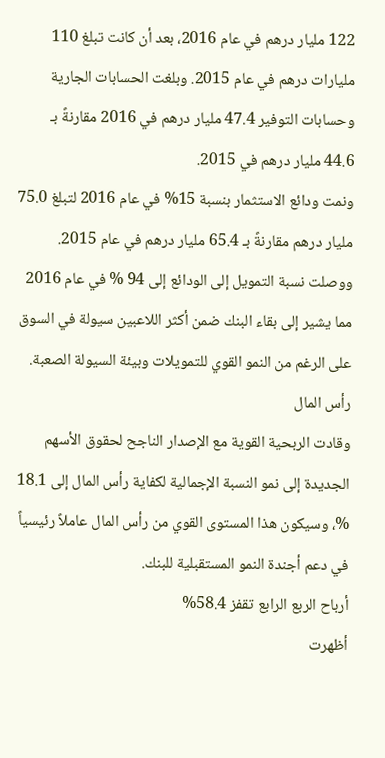122 مليار درهم في عام 2016، بعد أن كانت تبلغ 110 مليارات درهم في عام 2015. وبلغت الحسابات الجارية وحسابات التوفير 47.4 مليار درهم في 2016 مقارنةً بـ 44.6 مليار درهم في 2015.
ونمت ودائع الاستثمار بنسبة 15% في عام 2016 لتبلغ 75.0 مليار درهم مقارنةً بـ 65.4 مليار درهم في عام 2015. ووصلت نسبة التمويل إلى الودائع إلى 94 % في عام 2016 مما يشير إلى بقاء البنك ضمن أكثر اللاعبين سيولة في السوق على الرغم من النمو القوي للتمويلات وبيئة السيولة الصعبة.
رأس المال
وقادت الربحية القوية مع الإصدار الناجح لحقوق الأسهم الجديدة إلى نمو النسبة الإجمالية لكفاية رأس المال إلى 18.1 %، وسيكون هذا المستوى القوي من رأس المال عاملاً رئيسياً في دعم أجندة النمو المستقبلية للبنك.
أرباح الربع الرابع تقفز 58.4%
أظهرت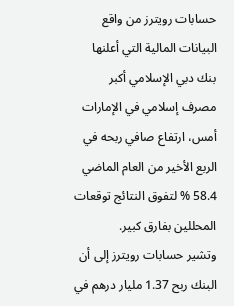حسابات رويترز من واقع البيانات المالية التي أعلنها بنك دبي الإسلامي أكبر مصرف إسلامي في الإمارات أمس، ارتفاع صافي ربحه في الربع الأخير من العام الماضي 58.4 % لتفوق النتائج توقعات المحللين بفارق كبير.
وتشير حسابات رويترز إلى أن البنك ربح 1.37 مليار درهم في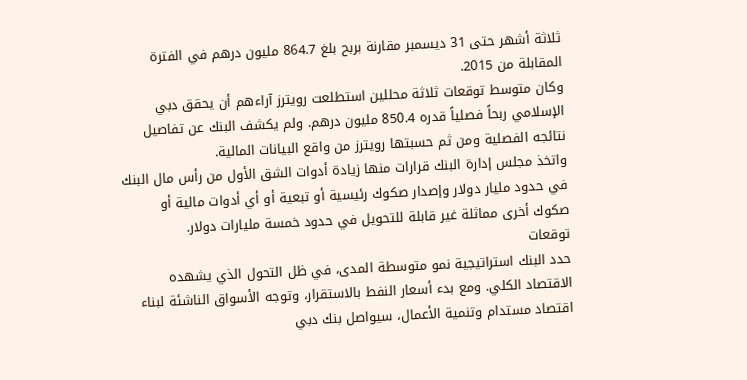ثلاثة أشهر حتى 31 ديسمبر مقارنة بربح بلغ 864.7 مليون درهم في الفترة المقابلة من 2015.
وكان متوسط توقعات ثلاثة محللين استطلعت رويترز آراءهم أن يحقق دبي الإسلامي ربحاً فصلياً قدره 850.4 مليون درهم. ولم يكشف البنك عن تفاصيل نتائجه الفصلية ومن ثم حسبتها رويترز من واقع البيانات المالية.
واتخذ مجلس إدارة البنك قرارات منها زيادة أدوات الشق الأول من رأس مال البنك في حدود مليار دولار وإصدار صكوك رئيسية أو تبعية أو أي أدوات مالية أو صكوك أخرى مماثلة غير قابلة للتحويل في حدود خمسة مليارات دولار.
توقعات
حدد البنك استراتيجية نمو متوسطة المدى، في ظل التحول الذي يشهده الاقتصاد الكلي. ومع بدء أسعار النفط بالاستقرار، وتوجه الأسواق الناشئة لبناء اقتصاد مستدام وتنمية الأعمال، سيواصل بنك دبي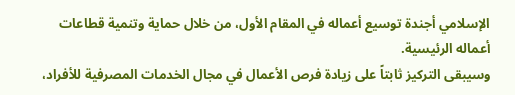الإسلامي أجندة توسيع أعماله في المقام الأول، من خلال حماية وتنمية قطاعات أعماله الرئيسية.
وسيبقى التركيز ثابتاً على زيادة فرص الأعمال في مجال الخدمات المصرفية للأفراد،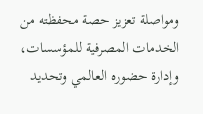ومواصلة تعزيز حصة محفظته من الخدمات المصرفية للمؤسسات، وإدارة حضوره العالمي وتحديد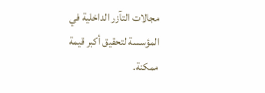مجالات التآزر الداخلية في المؤسسة لتحقيق أكبر قيمة ممكنة.